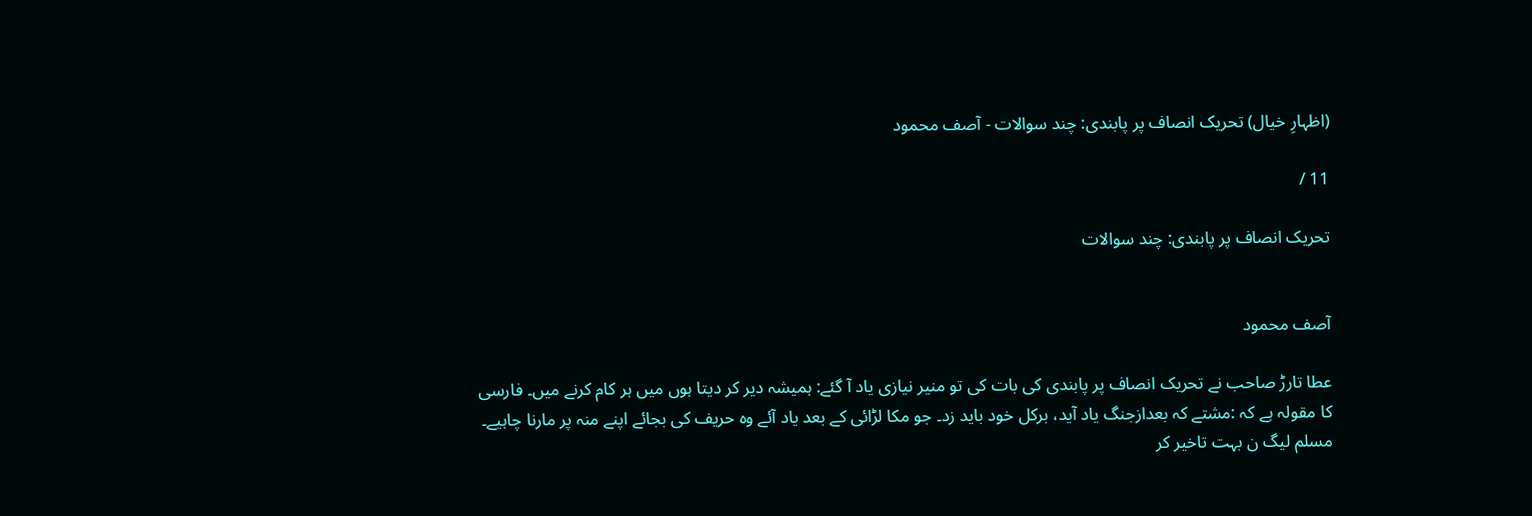(اظہارِ خیال) تحریک انصاف پر پابندی: چند سوالات - آصف محمود

11 /

تحریک انصاف پر پابندی: چند سوالات


آصف محمود

عطا تارڑ صاحب نے تحریک انصاف پر پابندی کی بات کی تو منیر نیازی یاد آ گئے: ہمیشہ دیر کر دیتا ہوں میں ہر کام کرنے میں۔ فارسی کا مقولہ ہے کہ :مشتے کہ بعدازجنگ یاد آید، برکل خود باید زد۔ جو مکا لڑائی کے بعد یاد آئے وہ حریف کی بجائے اپنے منہ پر مارنا چاہیے۔ مسلم لیگ ن بہت تاخیر کر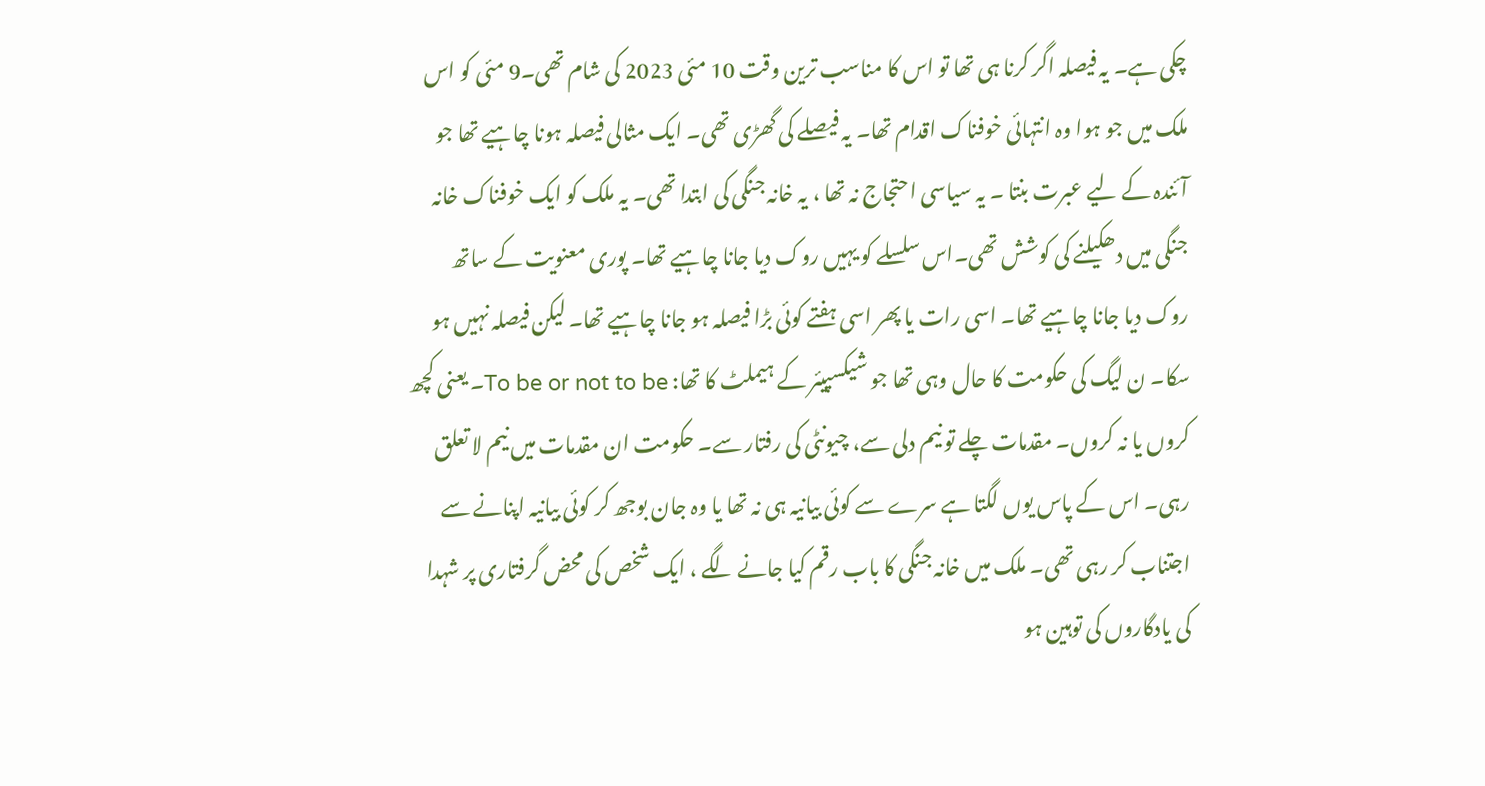چکی ہے۔ یہ فیصلہ اگر کرنا ہی تھا تو اس کا مناسب ترین وقت 10 مئی 2023 کی شام تھی۔9 مئی کو اس ملک میں جو ہوا وہ انتہائی خوفناک اقدام تھا۔ یہ فیصلے کی گھڑی تھی۔ ایک مثالی فیصلہ ہونا چاہیے تھا جو آئندہ کے لیے عبرت بنتا ۔ یہ سیاسی احتجاج نہ تھا ، یہ خانہ جنگی کی ابتدا تھی۔ یہ ملک کو ایک خوفناک خانہ جنگی میں دھکیلنے کی کوشش تھی۔اس سلسلے کو یہیں روک دیا جانا چاہیے تھا۔ پوری معنویت کے ساتھ روک دیا جانا چاہیے تھا۔ اسی رات یا پھر اسی ہفتے کوئی بڑا فیصلہ ہو جانا چاہیے تھا۔ لیکن فیصلہ نہیں ہو سکا۔ ن لیگ کی حکومت کا حال وہی تھا جو شیکسپیئر کے ہیملٹ کا تھا: To be or not to be۔ یعنی کچھ کروں یا نہ کروں۔ مقدمات چلے تو نیم دلی سے، چیونٹی کی رفتار سے۔ حکومت ان مقدمات میں نیم لا تعلق رہی۔ اس کے پاس یوں لگتا ہے سرے سے کوئی بیانیہ ہی نہ تھا یا وہ جان بوجھ کر کوئی بیانیہ اپنانے سے اجتناب کر رہی تھی۔ ملک میں خانہ جنگی کا باب رقم کیا جانے لگے ، ایک شخص کی محض گرفتاری پر شہدا کی یادگاروں کی توہین ہو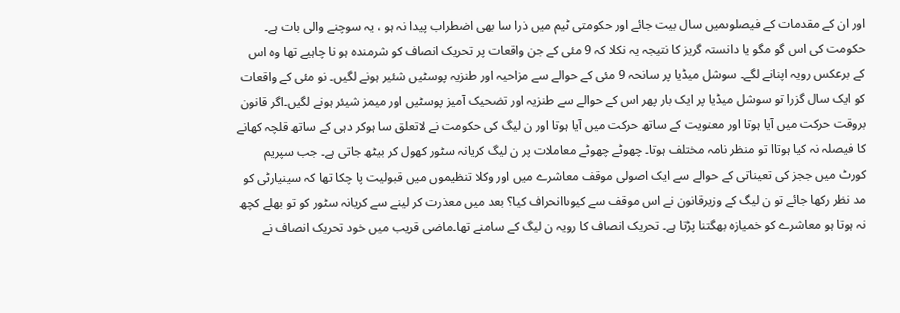اور ان کے مقدمات کے فیصلوںمیں سال بیت جائے اور حکومتی ٹیم میں ذرا سا بھی اضطراب پیدا نہ ہو ، یہ سوچنے والی بات ہے۔ حکومت کی اس گو مگو یا دانستہ گریز کا نتیجہ یہ نکلا کہ 9 مئی کے جن واقعات پر تحریک انصاف کو شرمندہ ہو نا چاہیے تھا وہ اس کے برعکس رویہ اپنانے لگے۔ سوشل میڈیا پر سانحہ 9 مئی کے حوالے سے مزاحیہ اور طنزیہ پوسٹیں شئیر ہونے لگیں۔ نو مئی کے واقعات کو ایک سال گزرا تو سوشل میڈیا پر ایک بار پھر اس کے حوالے سے طنزیہ اور تضحیک آمیز پوسٹیں اور میمز شیئر ہونے لگیں۔اگر قانون بروقت حرکت میں آیا ہوتا اور معنویت کے ساتھ حرکت میں آیا ہوتا اور ن لیگ کی حکومت نے لاتعلق سا ہوکر دہی کے ساتھ قلچہ کھانے کا فیصلہ نہ کیا ہوتاا تو منظر نامہ مختلف ہوتا۔ چھوٹے چھوٹے معاملات پر ن لیگ کریانہ سٹور کھول کر بیٹھ جاتی ہے۔ جب سپریم کورٹ میں ججز کی تعیناتی کے حوالے سے ایک اصولی موقف معاشرے میں اور وکلا تنظیموں میں قبولیت پا چکا تھا کہ سینیارٹی کو مد نظر رکھا جائے تو ن لیگ کے وزیرقانون نے اس موقف سے کیوںاانحراف کیا؟ بعد میں معذرت کر لینے سے کریانہ سٹور کو تو بھلے کچھ نہ ہوتا ہو معاشرے کو خمیازہ بھگتنا پڑتا ہے۔ تحریک انصاف کا رویہ ن لیگ کے سامنے تھا۔ماضی قریب میں خود تحریک انصاف نے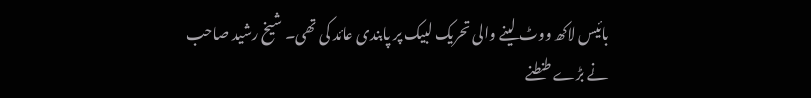بائیس لاکھ ووٹ لینے والی تحریک لبیک پر پابندی عائد کی تھی۔ شیخ رشید صاحب نے بڑے طنطنے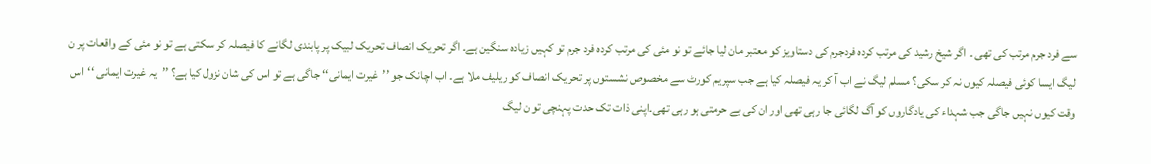سے فرد جرم مرتب کی تھی ۔ اگر شیخ رشید کی مرتب کردہ فردجرم کی دستاویز کو معتبر مان لیا جائے تو نو مئی کی مرتب کردہ فرد جرم تو کہیں زیادہ سنگین ہے۔ اگر تحریک انصاف تحریک لبیک پر پابندی لگانے کا فیصلہ کر سکتی ہے تو نو مئی کے واقعات پر ن لیگ ایسا کوئی فیصلہ کیوں نہ کر سکی؟ مسلم لیگ نے اب آ کر یہ فیصلہ کیا ہے جب سپریم کورٹ سے مخصوص نشستوں پر تحریک انصاف کو ریلیف ملا ہے۔ اب اچانک جو ’’غیرت ایمانی‘‘ جاگی ہے تو اس کی شان نزول کیا ہے؟ ’’یہ غیرت ایمانی ‘‘اس وقت کیوں نہیں جاگی جب شہداء کی یادگاروں کو آگ لگائی جا رہی تھی اور ان کی بے حرمتی ہو رہی تھی۔اپنی ذات تک حدت پہنچی تو ن لیگ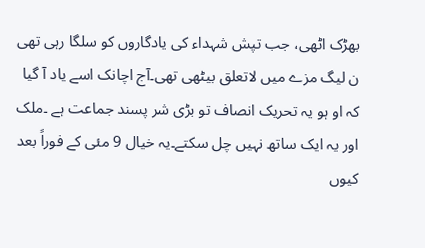بھڑک اٹھی، جب تپش شہداء کی یادگاروں کو سلگا رہی تھی ن لیگ مزے میں لاتعلق بیٹھی تھی۔آج اچانک اسے یاد آ گیا کہ او ہو یہ تحریک انصاف تو بڑی شر پسند جماعت ہے ۔ملک اور یہ ایک ساتھ نہیں چل سکتے۔یہ خیال 9 مئی کے فوراً بعد کیوں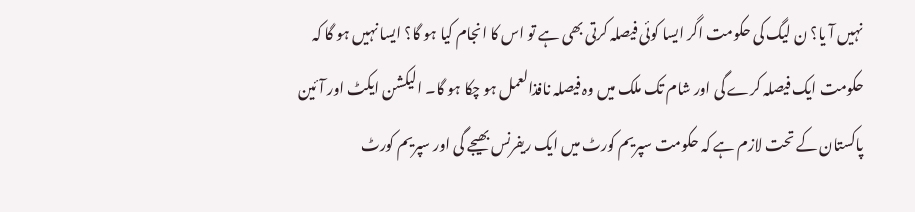نہیں آ یا؟ ن لیگ کی حکومت اگر ایسا کوئی فیصلہ کرتی بھی ہے تو اس کا انجام کیا ہو گا؟ ایسا نہیں ہو گا کہ حکومت ایک فیصلہ کرے گی اور شام تک ملک میں وہ فیصلہ نافذالعمل ہو چکا ہو گا۔ الیکشن ایکٹ اور آئین پاکستان کے تحت لازم ہے کہ حکومت سپریم کورٹ میں ایک ریفرنس بھیجے گی اور سپریم کورٹ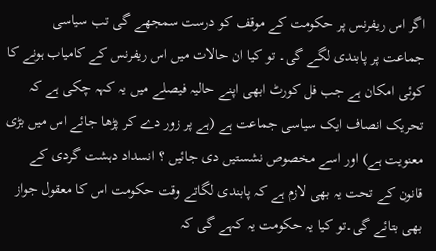اگر اس ریفرنس پر حکومت کے موقف کو درست سمجھے گی تب سیاسی جماعت پر پابندی لگے گی۔ تو کیا ان حالات میں اس ریفرنس کے کامیاب ہونے کا کوئی امکان ہے جب فل کورٹ ابھی اپنے حالیہ فیصلے میں یہ کہہ چکی ہے کہ تحریک انصاف ایک سیاسی جماعت ہے (ہے پر زور دے کر پڑھا جائے اس میں بڑی معنویت ہے) اور اسے مخصوص نشستیں دی جائیں ؟ انسداد دہشت گردی کے قانون کے تحت یہ بھی لازم ہے کہ پابندی لگاتے وقت حکومت اس کا معقول جواز بھی بتائے گی۔تو کیا یہ حکومت یہ کہے گی کہ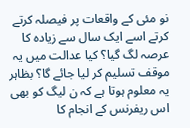نو مئی کے واقعات پر فیصلہ کرتے کرتے اسے ایک سال سے زیادہ کا عرصہ لگ گیا؟ کیا عدالت میں یہ موقف تسلیم کر لیا جائے گا؟ بظاہر یہ معلوم ہوتا ہے کہ ن لیگ کو بھی اس ریفرنس کے انجام کا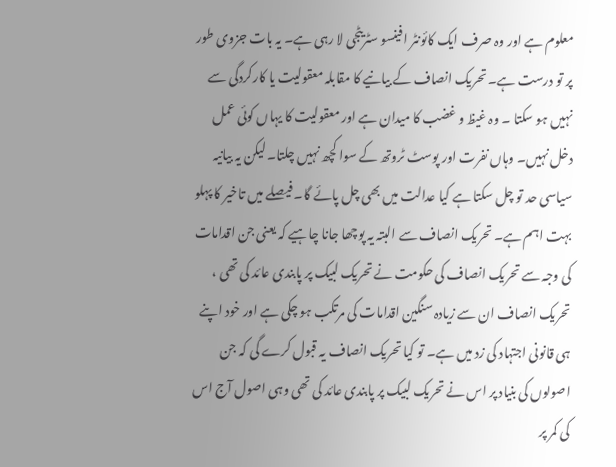معلوم ہے اور وہ صرف ایک کائونٹر افینسو سٹریٹجی لا رہی ہے۔ یہ بات جزوی طور پر تو درست ہے۔ تحریک انصاف کے بیانیے کا مقابلہ معقولیت یا کارکردگی سے نہیں ہو سکتا ۔ وہ غیظ و غضب کا میدان ہے اور معقولیت کا یہاں کوئی عمل دخل نہیں۔ وہاں نفرت اور پوسٹ ٹروتھ کے سوا کچھ نہیں چلتا۔ لیکن یہ بیانیہ سیاسی حد تو چل سکتا ہے کیا عدالت میں بھی چل پائے گا۔ فیصلے میں تاخیر کا پہلو بہت اہم ہے۔ تحریک انصاف سے البتہ یہ پوچھا جانا چاہیے کہ یعنی جن اقدامات کی وجہ سے تحریک انصاف کی حکومت نے تحریک لبیک پر پابندی عائد کی تھی ، تحریک انصاف ان سے زیادہ سنگین اقدامات کی مرتکب ہو چکی ہے اور خود اپنے ہی قانونی اجتہاد کی زد میں ہے۔ تو کیا تحریک انصاف یہ قبول کرے گی کہ جن اصولوں کی بنیاد پر اس نے تحریک لبیک پر پابندی عائد کی تھی وہی اصول آج اس کی کمر پر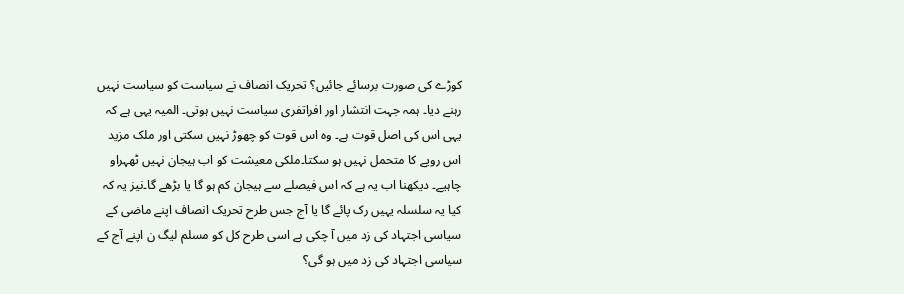کوڑے کی صورت برسائے جائیں؟ تحریک انصاف نے سیاست کو سیاست نہیں رہنے دیا۔ ہمہ جہت انتشار اور افراتفری سیاست نہیں ہوتی۔ المیہ یہی ہے کہ یہی اس کی اصل قوت ہے۔ وہ اس قوت کو چھوڑ نہیں سکتی اور ملک مزید اس رویے کا متحمل نہیں ہو سکتا۔ملکی معیشت کو اب ہیجان نہیں ٹھہراو چاہیے۔ دیکھنا اب یہ ہے کہ اس فیصلے سے ہیجان کم ہو گا یا بڑھے گا۔نیز یہ کہ کیا یہ سلسلہ یہیں رک پائے گا یا آج جس طرح تحریک انصاف اپنے ماضی کے سیاسی اجتہاد کی زد میں آ چکی ہے اسی طرح کل کو مسلم لیگ ن اپنے آج کے سیاسی اجتہاد کی زد میں ہو گی؟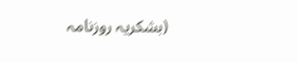(بشکریہ روزنامہ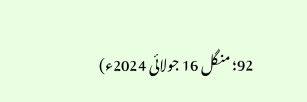92؛ منگل 16 جولائی 2024ء)